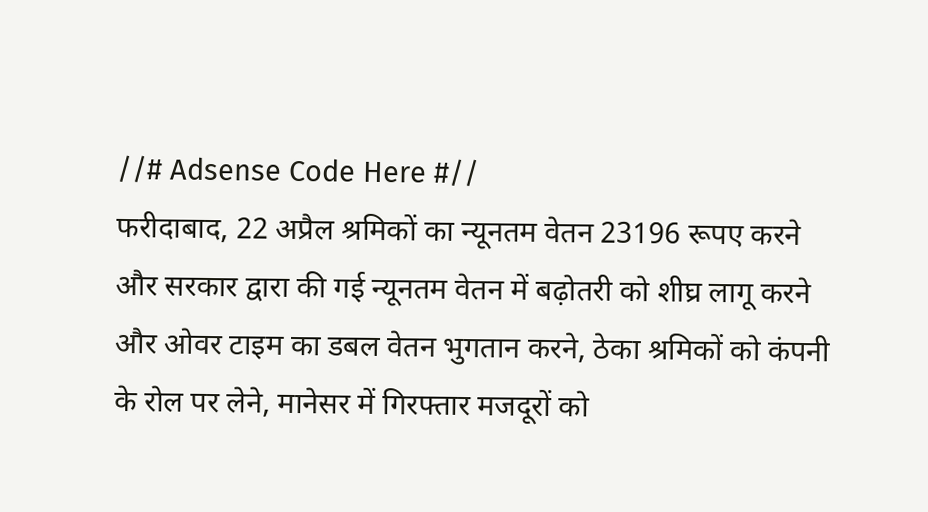//# Adsense Code Here #//
फरीदाबाद, 22 अप्रैल श्रमिकों का न्यूनतम वेतन 23196 रूपए करने और सरकार द्वारा की गई न्यूनतम वेतन में बढ़ोतरी को शीघ्र लागू करने और ओवर टाइम का डबल वेतन भुगतान करने, ठेका श्रमिकों को कंपनी के रोल पर लेने, मानेसर में गिरफ्तार मजदूरों को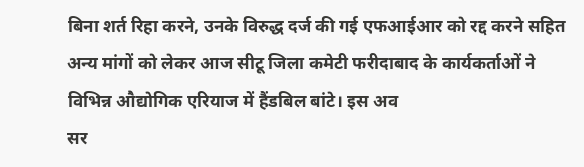बिना शर्त रिहा करने, उनके विरुद्ध दर्ज की गई एफआईआर को रद्द करने सहित अन्य मांगों को लेकर आज सीटू जिला कमेटी फरीदाबाद के कार्यकर्ताओं ने विभिन्न औद्योगिक एरियाज में हैंडबिल बांटे। इस अव
सर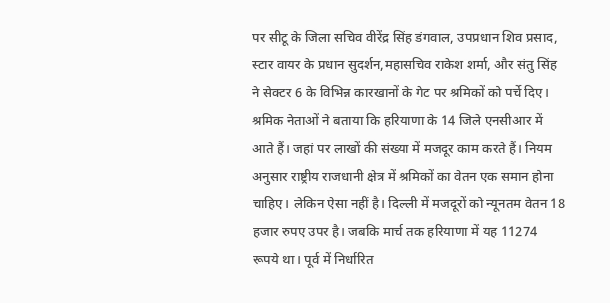पर सीटू के जिला सचिव वीरेंद्र सिंह डंगवाल, उपप्रधान शिव प्रसाद, स्टार वायर के प्रधान सुदर्शन,महासचिव राकेश शर्मा, और संतु सिंह ने सेक्टर 6 के विभिन्न कारखानों के गेट पर श्रमिकों को पर्चे दिए। श्रमिक नेताओं ने बताया कि हरियाणा के 14 जिले एनसीआर में आते हैं। जहां पर लाखों की संख्या में मजदूर काम करते हैं। नियम अनुसार राष्ट्रीय राजधानी क्षेत्र में श्रमिकों का वेतन एक समान होना चाहिए। लेकिन ऐसा नहीं है। दिल्ली में मजदूरों को न्यूनतम वेतन 18 हजार रुपए उपर है। जबकि मार्च तक हरियाणा में यह 11274 रूपये था। पूर्व में निर्धारित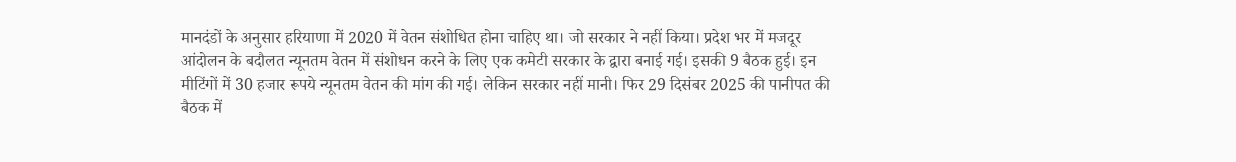मानदंडों के अनुसार हरियाणा में 2020 में वेतन संशोधित होना चाहिए था। जो सरकार ने नहीं किया। प्रदेश भर में मजदूर आंदोलन के बदौलत न्यूनतम वेतन में संशोधन करने के लिए एक कमेटी सरकार के द्वारा बनाई गई। इसकी 9 बैठक हुई। इन मीटिंगों में 30 हजार रूपये न्यूनतम वेतन की मांग की गई। लेकिन सरकार नहीं मानी। फिर 29 दिसंबर 2025 की पानीपत की बैठक में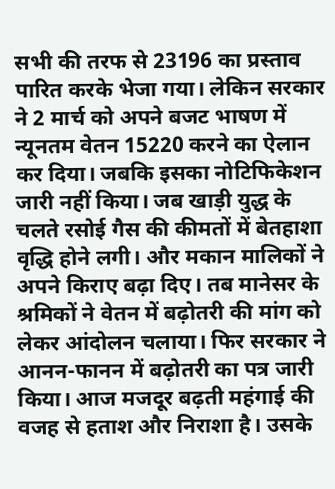सभी की तरफ से 23196 का प्रस्ताव पारित करके भेजा गया। लेकिन सरकार ने 2 मार्च को अपने बजट भाषण में न्यूनतम वेतन 15220 करने का ऐलान कर दिया। जबकि इसका नोटिफिकेशन जारी नहीं किया। जब खाड़ी युद्ध के चलते रसोई गैस की कीमतों में बेतहाशा वृद्धि होने लगी। और मकान मालिकों ने अपने किराए बढ़ा दिए। तब मानेसर के श्रमिकों ने वेतन में बढ़ोतरी की मांग को लेकर आंदोलन चलाया। फिर सरकार ने आनन-फानन में बढ़ोतरी का पत्र जारी किया। आज मजदूर बढ़ती महंगाई की वजह से हताश और निराशा है। उसके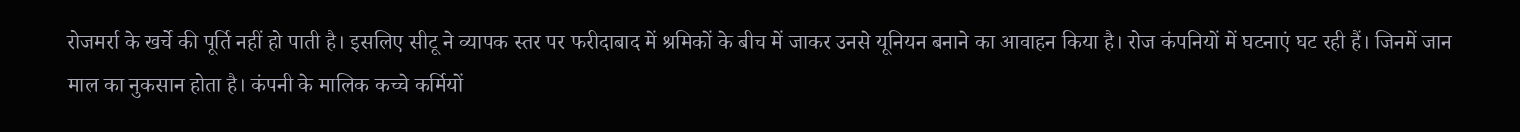रोजमर्रा के खर्चे की पूर्ति नहीं हो पाती है। इसलिए सीटू ने व्यापक स्तर पर फरीदाबाद में श्रमिकों के बीच में जाकर उनसे यूनियन बनाने का आवाहन किया है। रोज कंपनियों में घटनाएं घट रही हैं। जिनमें जान माल का नुकसान होता है। कंपनी के मालिक कच्चे कर्मियों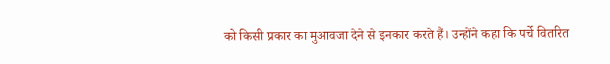को किसी प्रकार का मुआवजा देने से इनकार करते हैं। उन्होंने कहा कि पर्चे वितरित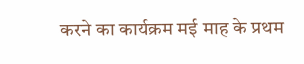करने का कार्यक्रम मई माह के प्रथम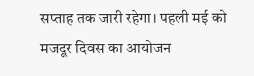सप्ताह तक जारी रहेगा। पहली मई को मजदूर दिवस का आयोजन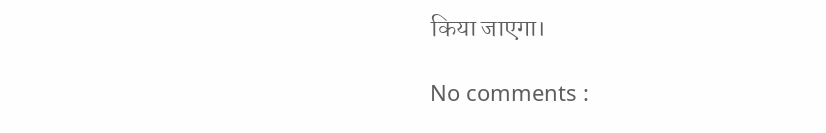किया जाएगा।

No comments :